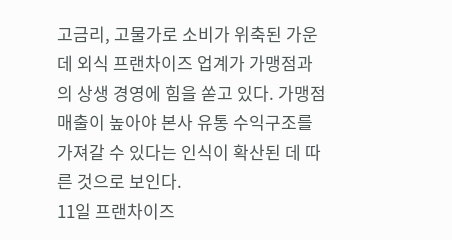고금리, 고물가로 소비가 위축된 가운데 외식 프랜차이즈 업계가 가맹점과의 상생 경영에 힘을 쏟고 있다. 가맹점 매출이 높아야 본사 유통 수익구조를 가져갈 수 있다는 인식이 확산된 데 따른 것으로 보인다.
11일 프랜차이즈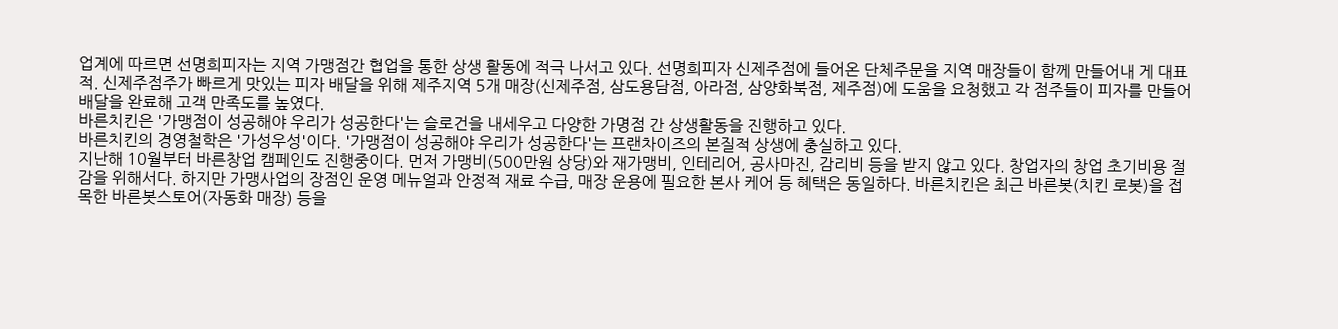업계에 따르면 선명희피자는 지역 가맹점간 협업을 통한 상생 활동에 적극 나서고 있다. 선명희피자 신제주점에 들어온 단체주문을 지역 매장들이 함께 만들어내 게 대표적. 신제주점주가 빠르게 맛있는 피자 배달을 위해 제주지역 5개 매장(신제주점, 삼도용담점, 아라점, 삼양화북점, 제주점)에 도움을 요청했고 각 점주들이 피자를 만들어 배달을 완료해 고객 만족도를 높였다.
바른치킨은 '가맹점이 성공해야 우리가 성공한다'는 슬로건을 내세우고 다양한 가명점 간 상생활동을 진행하고 있다.
바른치킨의 경영철학은 '가성우성'이다. '가맹점이 성공해야 우리가 성공한다'는 프랜차이즈의 본질적 상생에 충실하고 있다.
지난해 10월부터 바른창업 캠페인도 진행중이다. 먼저 가맹비(500만원 상당)와 재가맹비, 인테리어, 공사마진, 감리비 등을 받지 않고 있다. 창업자의 창업 초기비용 절감을 위해서다. 하지만 가맹사업의 장점인 운영 메뉴얼과 안정적 재료 수급, 매장 운용에 필요한 본사 케어 등 혜택은 동일하다. 바른치킨은 최근 바른봇(치킨 로봇)을 접목한 바른봇스토어(자동화 매장) 등을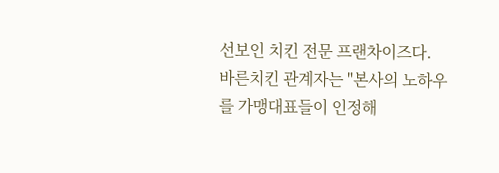선보인 치킨 전문 프랜차이즈다.
바른치킨 관계자는 "본사의 노하우를 가맹대표들이 인정해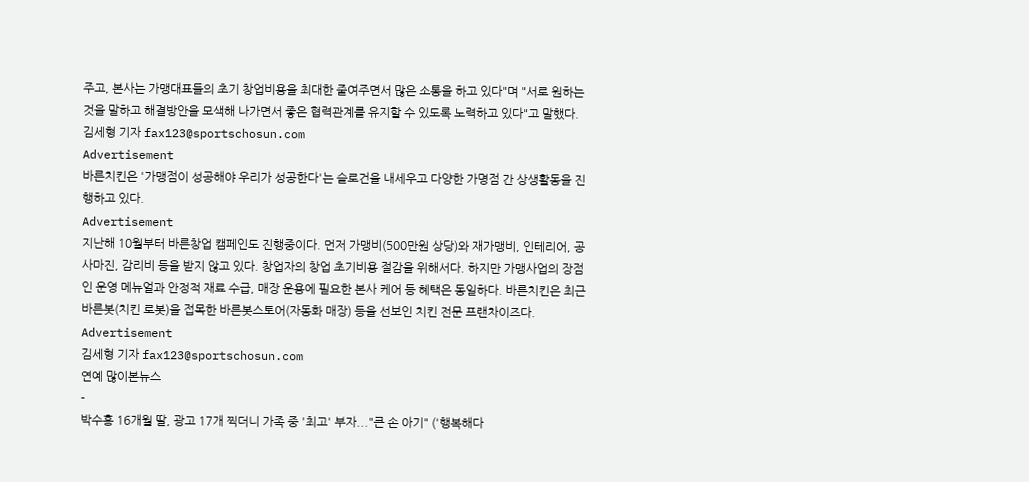주고, 본사는 가맹대표들의 초기 창업비용을 최대한 줄여주면서 많은 소통을 하고 있다"며 "서로 원하는 것을 말하고 해결방안을 모색해 나가면서 좋은 협력관계를 유지할 수 있도록 노력하고 있다"고 말했다.
김세형 기자 fax123@sportschosun.com
Advertisement
바른치킨은 '가맹점이 성공해야 우리가 성공한다'는 슬로건을 내세우고 다양한 가명점 간 상생활동을 진행하고 있다.
Advertisement
지난해 10월부터 바른창업 캠페인도 진행중이다. 먼저 가맹비(500만원 상당)와 재가맹비, 인테리어, 공사마진, 감리비 등을 받지 않고 있다. 창업자의 창업 초기비용 절감을 위해서다. 하지만 가맹사업의 장점인 운영 메뉴얼과 안정적 재료 수급, 매장 운용에 필요한 본사 케어 등 혜택은 동일하다. 바른치킨은 최근 바른봇(치킨 로봇)을 접목한 바른봇스토어(자동화 매장) 등을 선보인 치킨 전문 프랜차이즈다.
Advertisement
김세형 기자 fax123@sportschosun.com
연예 많이본뉴스
-
박수홍 16개월 딸, 광고 17개 찍더니 가족 중 '최고' 부자..."큰 손 아기" ('행복해다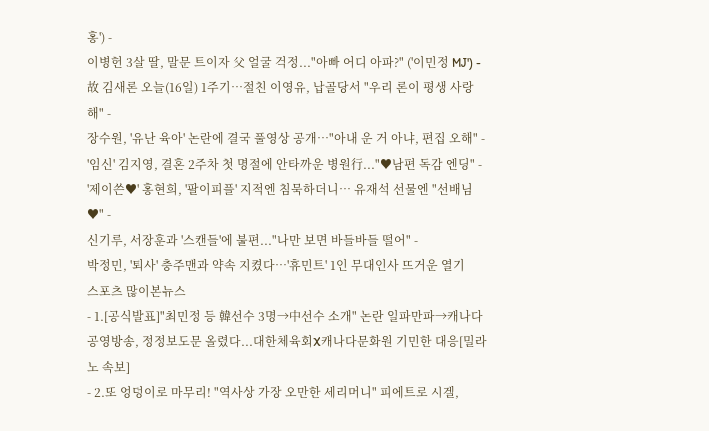홍') -
이병헌 3살 딸, 말문 트이자 父 얼굴 걱정..."아빠 어디 아파?" ('이민정 MJ') -
故 김새론 오늘(16일) 1주기…절친 이영유, 납골당서 "우리 론이 평생 사랑해" -
장수원, '유난 육아' 논란에 결국 풀영상 공개…"아내 운 거 아냐, 편집 오해" -
'임신' 김지영, 결혼 2주차 첫 명절에 안타까운 병원行..."♥남편 독감 엔딩" -
'제이쓴♥' 홍현희, '팔이피플' 지적엔 침묵하더니… 유재석 선물엔 "선배님♥" -
신기루, 서장훈과 '스캔들'에 불편..."나만 보면 바들바들 떨어" -
박정민, '퇴사' 충주맨과 약속 지켰다…'휴민트' 1인 무대인사 뜨거운 열기
스포츠 많이본뉴스
- 1.[공식발표]"최민정 등 韓선수 3명→中선수 소개" 논란 일파만파→캐나다 공영방송, 정정보도문 올렸다...대한체육회X캐나다문화원 기민한 대응[밀라노 속보]
- 2.또 엉덩이로 마무리! "역사상 가장 오만한 세리머니" 피에트로 시겔,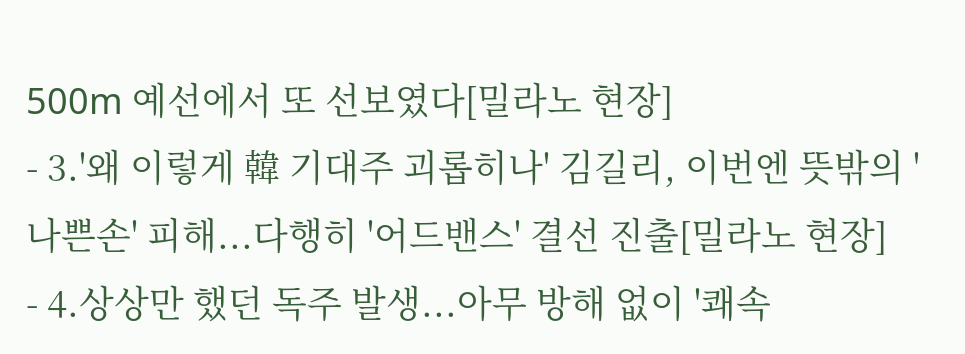500m 예선에서 또 선보였다[밀라노 현장]
- 3.'왜 이렇게 韓 기대주 괴롭히나' 김길리, 이번엔 뜻밖의 '나쁜손' 피해...다행히 '어드밴스' 결선 진출[밀라노 현장]
- 4.상상만 했던 독주 발생...아무 방해 없이 '쾌속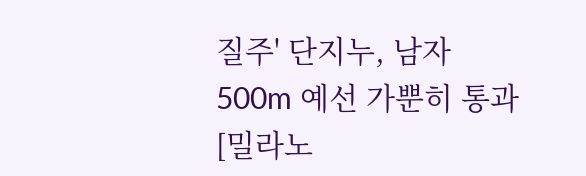질주' 단지누, 남자 500m 예선 가뿐히 통과[밀라노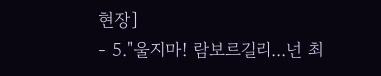현장]
- 5."울지마! 람보르길리...넌 최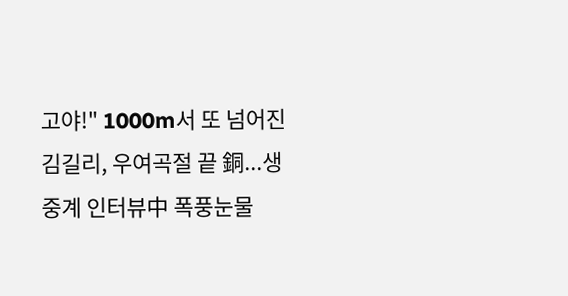고야!" 1000m서 또 넘어진 김길리, 우여곡절 끝 銅...생중계 인터뷰中 폭풍눈물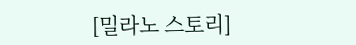[밀라노 스토리]